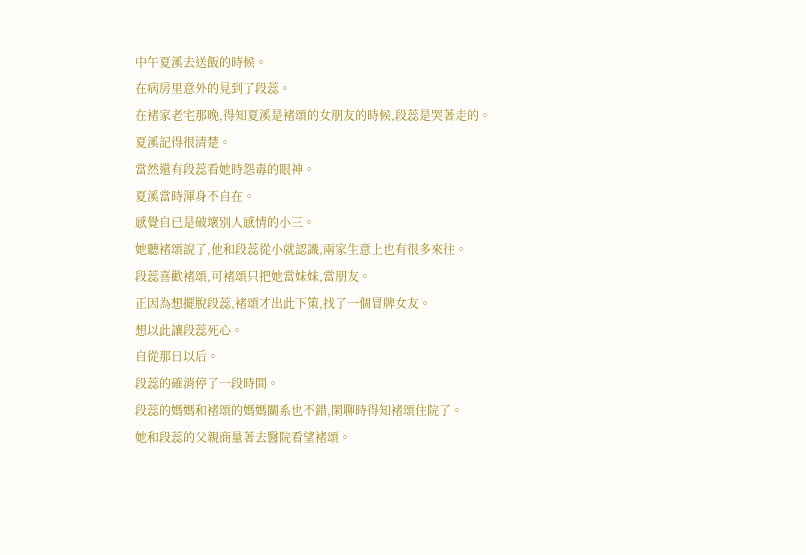中午夏溪去送飯的時候。
在病房里意外的見到了段蕊。
在褚家老宅那晚,得知夏溪是褚頌的女朋友的時候,段蕊是哭著走的。
夏溪記得很清楚。
當然還有段蕊看她時怨毒的眼神。
夏溪當時渾身不自在。
感覺自已是破壞別人感情的小三。
她聽褚頌說了,他和段蕊從小就認識,兩家生意上也有很多來往。
段蕊喜歡褚頌,可褚頌只把她當妹妹,當朋友。
正因為想擺脫段蕊,褚頌才出此下策,找了一個冒牌女友。
想以此讓段蕊死心。
自從那日以后。
段蕊的確消停了一段時間。
段蕊的媽媽和褚頌的媽媽關系也不錯,閑聊時得知褚頌住院了。
她和段蕊的父親商量著去醫院看望褚頌。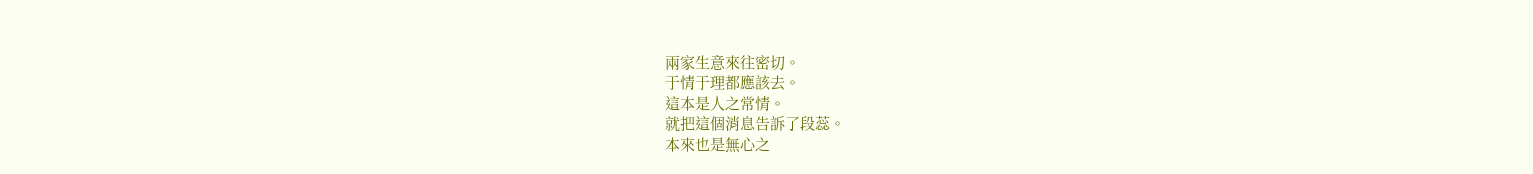兩家生意來往密切。
于情于理都應該去。
這本是人之常情。
就把這個消息告訴了段蕊。
本來也是無心之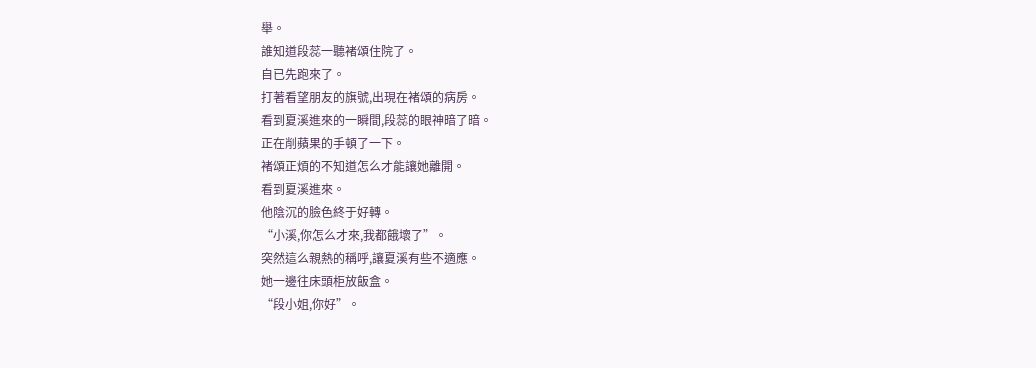舉。
誰知道段蕊一聽褚頌住院了。
自已先跑來了。
打著看望朋友的旗號,出現在褚頌的病房。
看到夏溪進來的一瞬間,段蕊的眼神暗了暗。
正在削蘋果的手頓了一下。
褚頌正煩的不知道怎么才能讓她離開。
看到夏溪進來。
他陰沉的臉色終于好轉。
“小溪,你怎么才來,我都餓壞了”。
突然這么親熱的稱呼,讓夏溪有些不適應。
她一邊往床頭柜放飯盒。
“段小姐,你好”。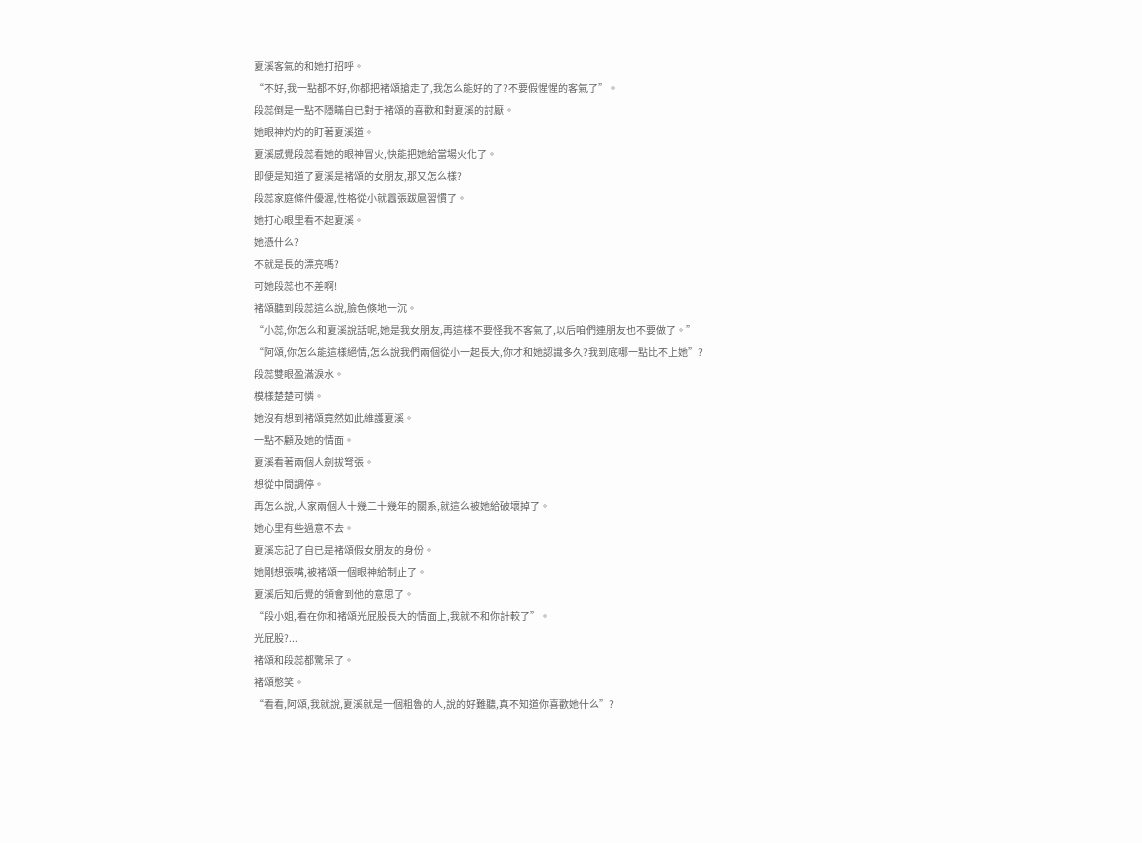夏溪客氣的和她打招呼。
“不好,我一點都不好,你都把褚頌搶走了,我怎么能好的了?不要假惺惺的客氣了”。
段蕊倒是一點不隱瞞自已對于褚頌的喜歡和對夏溪的討厭。
她眼神灼灼的盯著夏溪道。
夏溪感覺段蕊看她的眼神冒火,快能把她給當場火化了。
即便是知道了夏溪是褚頌的女朋友,那又怎么樣?
段蕊家庭條件優渥,性格從小就囂張跋扈習慣了。
她打心眼里看不起夏溪。
她憑什么?
不就是長的漂亮嗎?
可她段蕊也不差啊!
褚頌聽到段蕊這么說,臉色倏地一沉。
“小蕊,你怎么和夏溪說話呢,她是我女朋友,再這樣不要怪我不客氣了,以后咱們連朋友也不要做了。”
“阿頌,你怎么能這樣絕情,怎么說我們兩個從小一起長大,你才和她認識多久?我到底哪一點比不上她”?
段蕊雙眼盈滿淚水。
模樣楚楚可憐。
她沒有想到褚頌竟然如此維護夏溪。
一點不顧及她的情面。
夏溪看著兩個人劍拔弩張。
想從中間調停。
再怎么說,人家兩個人十幾二十幾年的關系,就這么被她給破壞掉了。
她心里有些過意不去。
夏溪忘記了自已是褚頌假女朋友的身份。
她剛想張嘴,被褚頌一個眼神給制止了。
夏溪后知后覺的領會到他的意思了。
“段小姐,看在你和褚頌光屁股長大的情面上,我就不和你計較了”。
光屁股?...
褚頌和段蕊都驚呆了。
褚頌憋笑。
“看看,阿頌,我就說,夏溪就是一個粗魯的人,說的好難聽,真不知道你喜歡她什么”?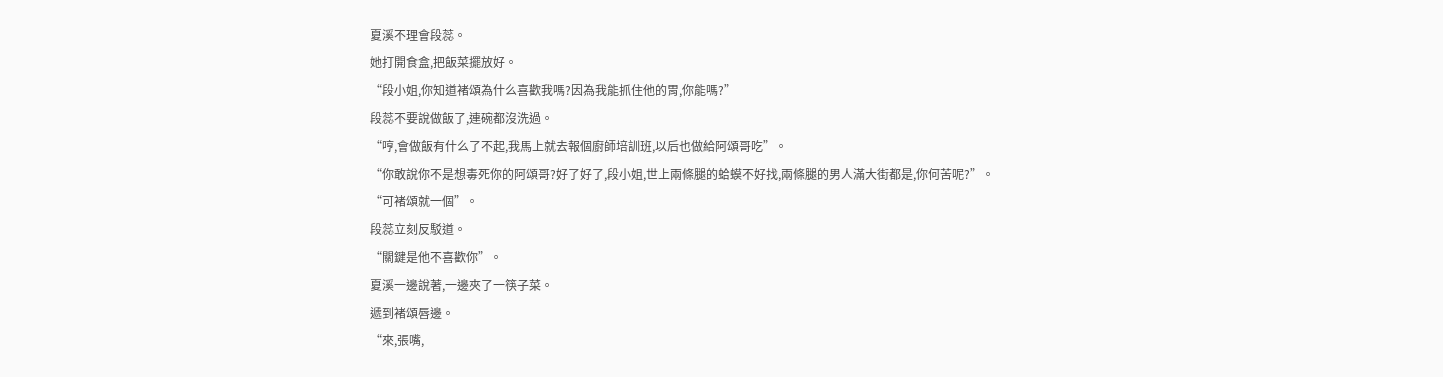夏溪不理會段蕊。
她打開食盒,把飯菜擺放好。
“段小姐,你知道褚頌為什么喜歡我嗎?因為我能抓住他的胃,你能嗎?”
段蕊不要說做飯了,連碗都沒洗過。
“哼,會做飯有什么了不起,我馬上就去報個廚師培訓班,以后也做給阿頌哥吃”。
“你敢說你不是想毒死你的阿頌哥?好了好了,段小姐,世上兩條腿的蛤蟆不好找,兩條腿的男人滿大街都是,你何苦呢?”。
“可褚頌就一個”。
段蕊立刻反駁道。
“關鍵是他不喜歡你”。
夏溪一邊說著,一邊夾了一筷子菜。
遞到褚頌唇邊。
“來,張嘴,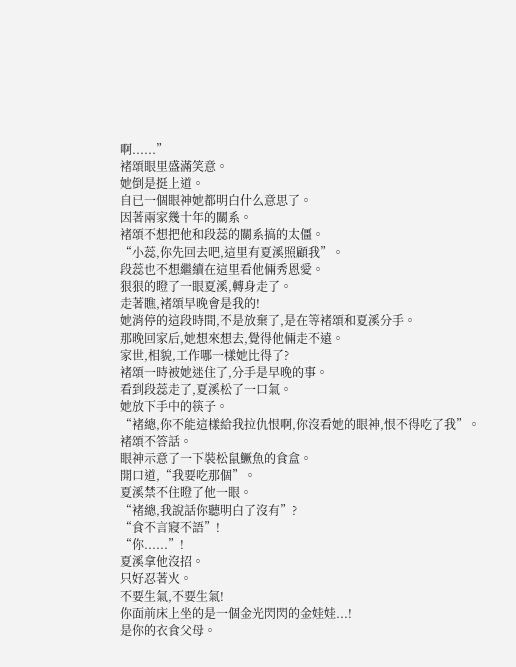啊......”
褚頌眼里盛滿笑意。
她倒是挺上道。
自已一個眼神她都明白什么意思了。
因著兩家幾十年的關系。
褚頌不想把他和段蕊的關系搞的太僵。
“小蕊,你先回去吧,這里有夏溪照顧我”。
段蕊也不想繼續在這里看他倆秀恩愛。
狠狠的瞪了一眼夏溪,轉身走了。
走著瞧,褚頌早晚會是我的!
她消停的這段時間,不是放棄了,是在等褚頌和夏溪分手。
那晚回家后,她想來想去,覺得他倆走不遠。
家世,相貌,工作哪一樣她比得了?
褚頌一時被她迷住了,分手是早晚的事。
看到段蕊走了,夏溪松了一口氣。
她放下手中的筷子。
“褚總,你不能這樣給我拉仇恨啊,你沒看她的眼神,恨不得吃了我”。
褚頌不答話。
眼神示意了一下裝松鼠鱖魚的食盒。
開口道,“我要吃那個”。
夏溪禁不住瞪了他一眼。
“褚總,我說話你聽明白了沒有”?
“食不言寢不語”!
“你......”!
夏溪拿他沒招。
只好忍著火。
不要生氣,不要生氣!
你面前床上坐的是一個金光閃閃的金娃娃...!
是你的衣食父母。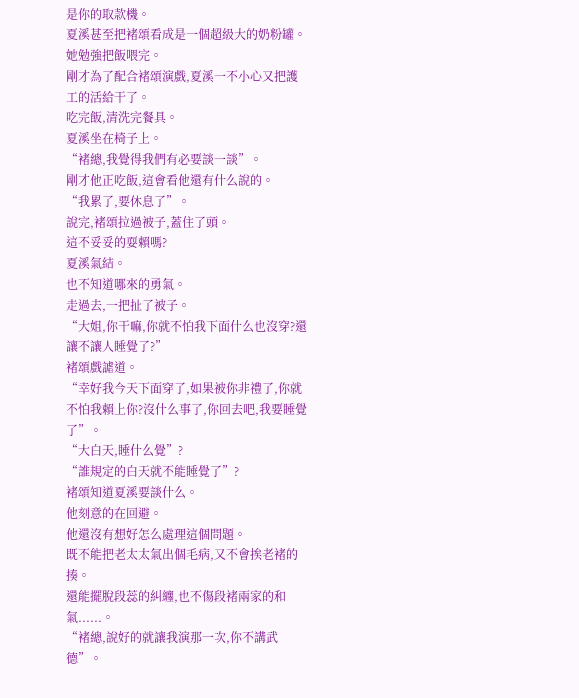是你的取款機。
夏溪甚至把褚頌看成是一個超級大的奶粉罐。
她勉強把飯喂完。
剛才為了配合褚頌演戲,夏溪一不小心又把護工的活給干了。
吃完飯,清洗完餐具。
夏溪坐在椅子上。
“褚總,我覺得我們有必要談一談”。
剛才他正吃飯,這會看他還有什么說的。
“我累了,要休息了”。
說完,褚頌拉過被子,蓋住了頭。
這不妥妥的耍賴嗎?
夏溪氣結。
也不知道哪來的勇氣。
走過去,一把扯了被子。
“大姐,你干嘛,你就不怕我下面什么也沒穿?還讓不讓人睡覺了?”
褚頌戲謔道。
“幸好我今天下面穿了,如果被你非禮了,你就不怕我賴上你?沒什么事了,你回去吧,我要睡覺了”。
“大白天,睡什么覺”?
“誰規定的白天就不能睡覺了”?
褚頌知道夏溪要談什么。
他刻意的在回避。
他還沒有想好怎么處理這個問題。
既不能把老太太氣出個毛病,又不會挨老褚的揍。
還能擺脫段蕊的糾纏,也不傷段褚兩家的和氣......。
“褚總,說好的就讓我演那一次,你不講武德”。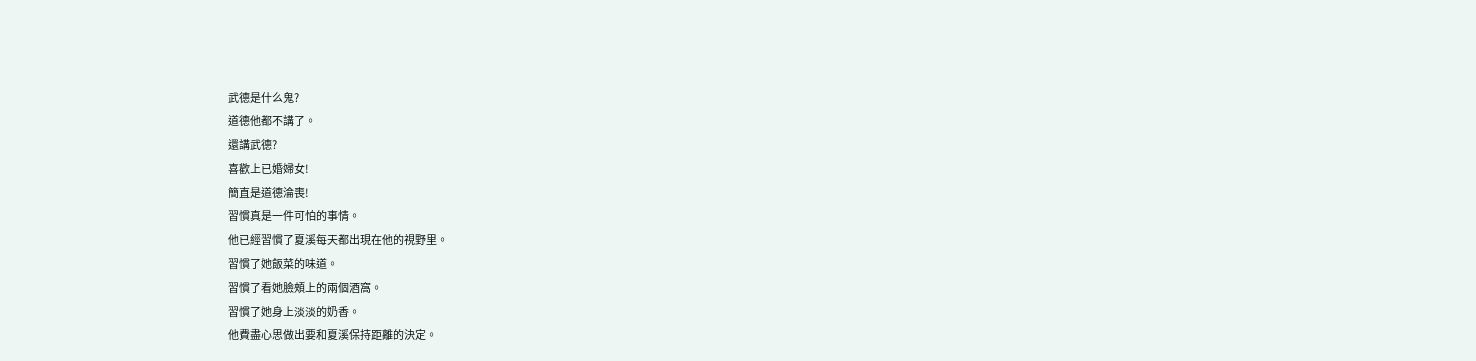武德是什么鬼?
道德他都不講了。
還講武德?
喜歡上已婚婦女!
簡直是道德淪喪!
習慣真是一件可怕的事情。
他已經習慣了夏溪每天都出現在他的視野里。
習慣了她飯菜的味道。
習慣了看她臉頰上的兩個酒窩。
習慣了她身上淡淡的奶香。
他費盡心思做出要和夏溪保持距離的決定。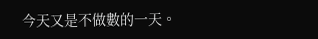今天又是不做數的一天。